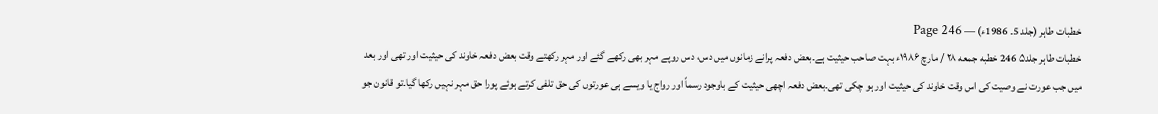خطبات طاہر (جلد 5۔ 1986ء) — Page 246
خطبات طاہر جلد۵ 246 خطبه جمعه ۲۸ / مارچ ۱۹۸۶ء بہت صاحب حیثیت ہے۔بعض دفعہ پرانے زمانوں میں دس، دس روپے مہر بھی رکھے گئے اور مہر رکھتے وقت بعض دفعہ خاوند کی حیثیت اور تھی اور بعد میں جب عورت نے وصیت کی اس وقت خاوند کی حیثیت اور ہو چکی تھی۔بعض دفعہ اچھی حیثیت کے باوجود رسماً اور رواج یا ویسے ہی عورتوں کی حق تلفی کرتے ہوئے پورا حق مہر نہیں رکھا گیا۔تو قانون جو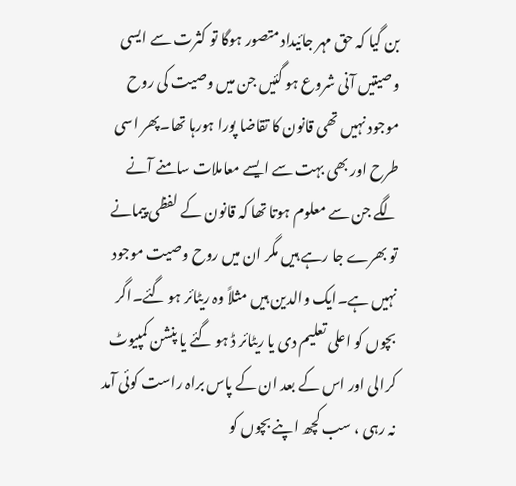بن گیا کہ حق مہر جائیداد متصور ہوگا تو کثرت سے ایسی وصیتیں آنی شروع ہو گئیں جن میں وصیت کی روح موجود نہیں تھی قانون کا تقاضا پورا ہورہا تھا۔پھر اسی طرح اور بھی بہت سے ایسے معاملات سامنے آنے لگے جن سے معلوم ہوتا تھا کہ قانون کے لفظی پیمانے تو بھرے جا رہے ہیں مگر ان میں روح وصیت موجود نہیں ہے۔ایک والدین ہیں مثلاً وہ ریٹائر ہو گئے۔اگر بچوں کو اعلی تعلیم دی یا ریٹائر ڈ ہو گئے یا پنشن کمپیوٹ کرالی اور اس کے بعد ان کے پاس براہ راست کوئی آمد نہ رہی ، سب کچھ اپنے بچوں کو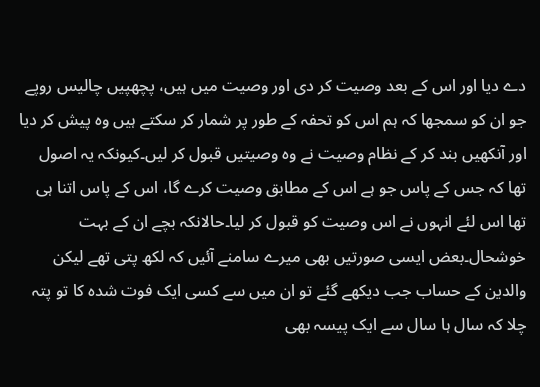دے دیا اور اس کے بعد وصیت کر دی اور وصیت میں ہیں، پچھپیں چالیس روپے جو ان کو سمجھا کہ ہم اس کو تحفہ کے طور پر شمار کر سکتے ہیں وہ پیش کر دیا اور آنکھیں بند کر کے نظام وصیت نے وہ وصیتیں قبول کر لیں۔کیونکہ یہ اصول تھا کہ جس کے پاس جو ہے اس کے مطابق وصیت کرے گا، اس کے پاس اتنا ہی تھا اس لئے انہوں نے اس وصیت کو قبول کر لیا۔حالانکہ بچے ان کے بہت خوشحال۔بعض ایسی صورتیں بھی میرے سامنے آئیں کہ لکھ پتی تھے لیکن والدین کے حساب جب دیکھے گئے تو ان میں سے کسی ایک فوت شدہ کا تو پتہ چلا کہ سال ہا سال سے ایک پیسہ بھی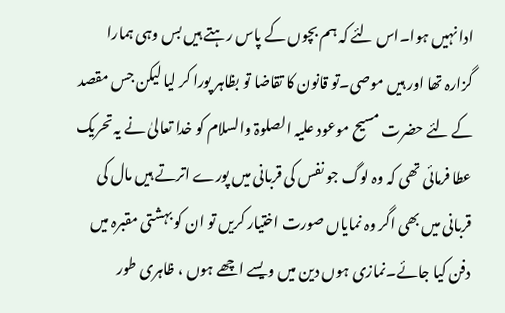ادا نہیں ہوا۔اس لئے کہ ہم بچوں کے پاس رہتے ہیں بس وہی ہمارا گزارہ تھا اور ہیں موصی۔تو قانون کا تقاضا تو بظاہر پورا کر لیا لیکن جس مقصد کے لئے حضرت مسیح موعود علیہ الصلوۃ والسلام کو خدا تعالیٰ نے یہ تحریک عطا فرمائی تھی کہ وہ لوگ جو نفس کی قربانی میں پورے اترتے ہیں مال کی قربانی میں بھی اگر وہ نمایاں صورت اختیار کریں تو ان کو بہشتی مقبرہ میں دفن کیا جائے۔نمازی ہوں دین میں ویسے اچھے ہوں ، ظاہری طور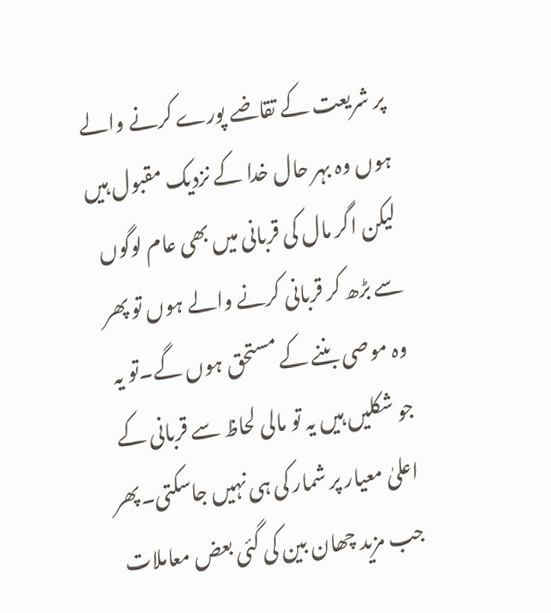پر شریعت کے تقاضے پورے کرنے والے ہوں وہ بہر حال خدا کے نزدیک مقبول ہیں لیکن اگر مال کی قربانی میں بھی عام لوگوں سے بڑھ کر قربانی کرنے والے ہوں تو پھر وہ موصی بننے کے مستحق ہوں گے۔تو یہ جو شکلیں ہیں یہ تو مالی لحاظ سے قربانی کے اعلیٰ معیار پر شمار کی ہی نہیں جاسکتی۔پھر جب مزید چھان بین کی گئی بعض معاملات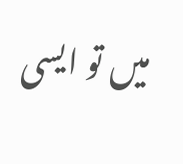میں تو ایسی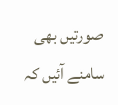صورتیں بھی سامنے آئیں کہ